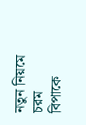নতুন নিয়মে চরম বিপাকে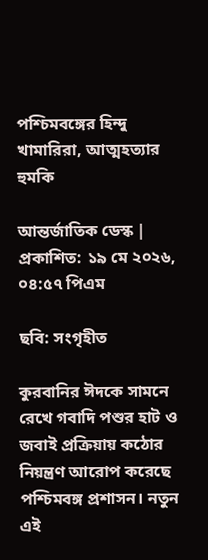পশ্চিমবঙ্গের হিন্দু খামারিরা, আত্মহত্যার হুমকি

আন্তর্জাতিক ডেস্ক | প্রকাশিত: ১৯ মে ২০২৬, ০৪:৫৭ পিএম

ছবি: সংগৃহীত

কুরবানির ঈদকে সামনে রেখে গবাদি পশুর হাট ও জবাই প্রক্রিয়ায় কঠোর নিয়ন্ত্রণ আরোপ করেছে পশ্চিমবঙ্গ প্রশাসন। নতুন এই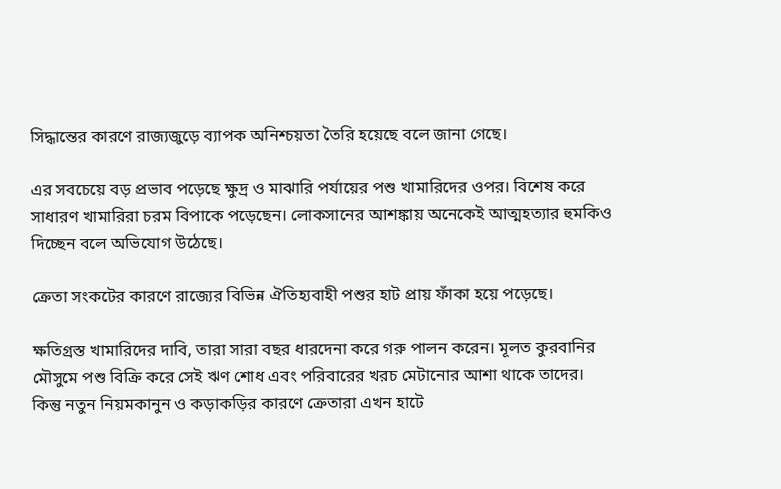সিদ্ধান্তের কারণে রাজ্যজুড়ে ব্যাপক অনিশ্চয়তা তৈরি হয়েছে বলে জানা গেছে।

এর সবচেয়ে বড় প্রভাব পড়েছে ক্ষুদ্র ও মাঝারি পর্যায়ের পশু খামারিদের ওপর। বিশেষ করে সাধারণ খামারিরা চরম বিপাকে পড়েছেন। লোকসানের আশঙ্কায় অনেকেই আত্মহত্যার হুমকিও দিচ্ছেন বলে অভিযোগ উঠেছে।

ক্রেতা সংকটের কারণে রাজ্যের বিভিন্ন ঐতিহ্যবাহী পশুর হাট প্রায় ফাঁকা হয়ে পড়েছে।

ক্ষতিগ্রস্ত খামারিদের দাবি, তারা সারা বছর ধারদেনা করে গরু পালন করেন। মূলত কুরবানির মৌসুমে পশু বিক্রি করে সেই ঋণ শোধ এবং পরিবারের খরচ মেটানোর আশা থাকে তাদের। কিন্তু নতুন নিয়মকানুন ও কড়াকড়ির কারণে ক্রেতারা এখন হাটে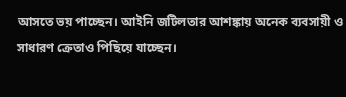আসতে ভয় পাচ্ছেন। আইনি জটিলতার আশঙ্কায় অনেক ব্যবসায়ী ও সাধারণ ক্রেতাও পিছিয়ে যাচ্ছেন।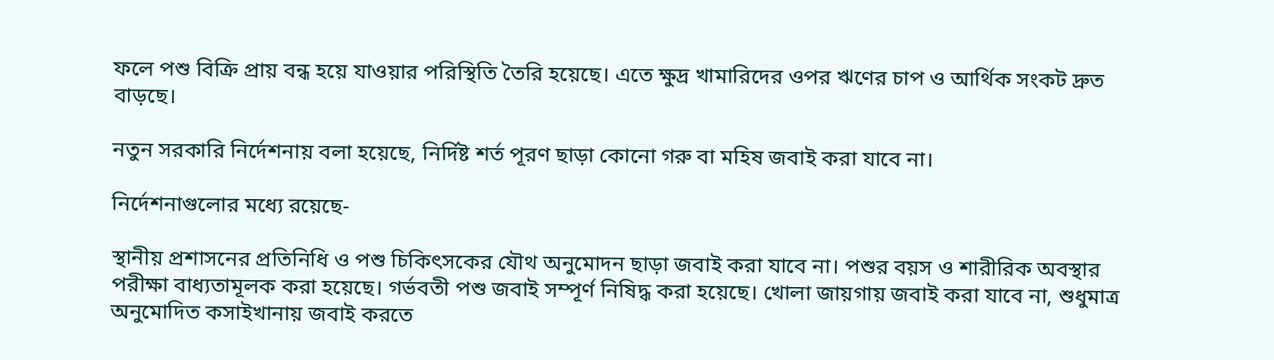ফলে পশু বিক্রি প্রায় বন্ধ হয়ে যাওয়ার পরিস্থিতি তৈরি হয়েছে। এতে ক্ষুদ্র খামারিদের ওপর ঋণের চাপ ও আর্থিক সংকট দ্রুত বাড়ছে।

নতুন সরকারি নির্দেশনায় বলা হয়েছে, নির্দিষ্ট শর্ত পূরণ ছাড়া কোনো গরু বা মহিষ জবাই করা যাবে না।

নির্দেশনাগুলোর মধ্যে রয়েছে-

স্থানীয় প্রশাসনের প্রতিনিধি ও পশু চিকিৎসকের যৌথ অনুমোদন ছাড়া জবাই করা যাবে না। পশুর বয়স ও শারীরিক অবস্থার পরীক্ষা বাধ্যতামূলক করা হয়েছে। গর্ভবতী পশু জবাই সম্পূর্ণ নিষিদ্ধ করা হয়েছে। খোলা জায়গায় জবাই করা যাবে না, শুধুমাত্র অনুমোদিত কসাইখানায় জবাই করতে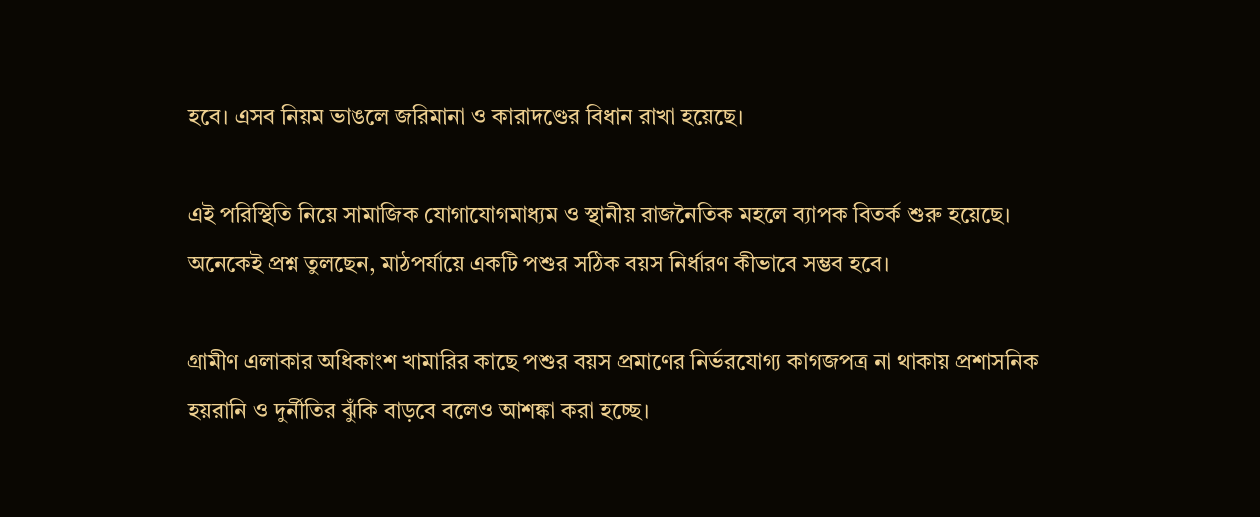হবে। এসব নিয়ম ভাঙলে জরিমানা ও কারাদণ্ডের বিধান রাখা হয়েছে।

এই পরিস্থিতি নিয়ে সামাজিক যোগাযোগমাধ্যম ও স্থানীয় রাজনৈতিক মহলে ব্যাপক বিতর্ক শুরু হয়েছে। অনেকেই প্রশ্ন তুলছেন, মাঠপর্যায়ে একটি পশুর সঠিক বয়স নির্ধারণ কীভাবে সম্ভব হবে।

গ্রামীণ এলাকার অধিকাংশ খামারির কাছে পশুর বয়স প্রমাণের নির্ভরযোগ্য কাগজপত্র না থাকায় প্রশাসনিক হয়রানি ও দুর্নীতির ঝুঁকি বাড়বে বলেও আশঙ্কা করা হচ্ছে।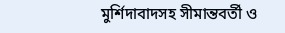মুর্শিদাবাদসহ সীমান্তবর্তী ও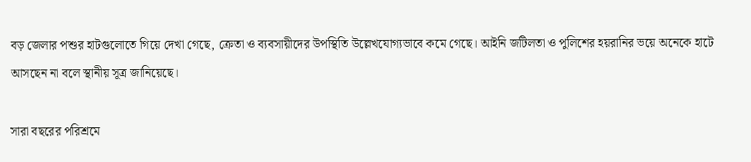বড় জেলার পশুর হাটগুলোতে গিয়ে দেখা গেছে, ক্রেতা ও ব্যবসায়ীদের উপস্থিতি উল্লেখযোগ্যভাবে কমে গেছে। আইনি জটিলতা ও পুলিশের হয়রানির ভয়ে অনেকে হাটে আসছেন না বলে স্থানীয় সূত্র জানিয়েছে।

সারা বছরের পরিশ্রমে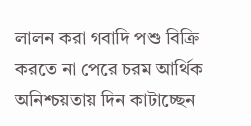লালন করা গবাদি পশু বিক্রি করতে না পেরে চরম আর্থিক অনিশ্চয়তায় দিন কাটাচ্ছেন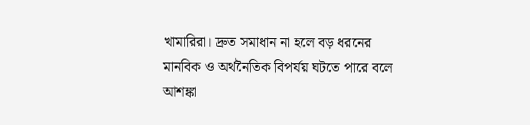খামারিরা। দ্রুত সমাধান না হলে বড় ধরনের মানবিক ও অর্থনৈতিক বিপর্যয় ঘটতে পারে বলে আশঙ্কা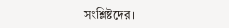সংশ্লিষ্টদের।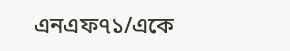এনএফ৭১/একে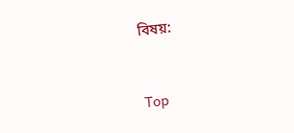বিষয়:



Top